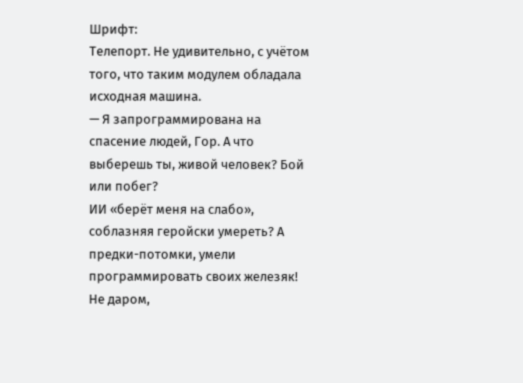Шрифт:
Телепорт. Не удивительно, с учётом того, что таким модулем обладала исходная машина.
— Я запрограммирована на спасение людей, Гор. А что выберешь ты, живой человек? Бой или побег?
ИИ «берёт меня на слабо», соблазняя геройски умереть? А предки-потомки, умели программировать своих железяк! Не даром,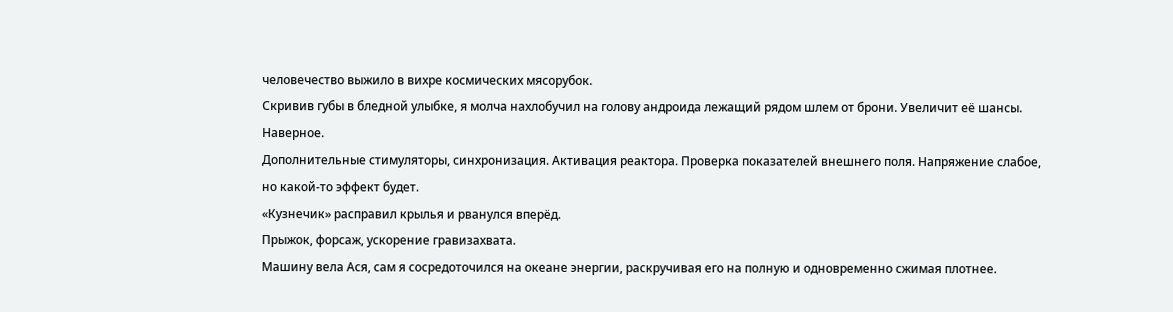человечество выжило в вихре космических мясорубок.
Скривив губы в бледной улыбке, я молча нахлобучил на голову андроида лежащий рядом шлем от брони. Увеличит её шансы. Наверное.
Дополнительные стимуляторы, синхронизация. Активация реактора. Проверка показателей внешнего поля. Напряжение слабое, но какой-то эффект будет.
«Кузнечик» расправил крылья и рванулся вперёд.
Прыжок, форсаж, ускорение гравизахвата.
Машину вела Ася, сам я сосредоточился на океане энергии, раскручивая его на полную и одновременно сжимая плотнее.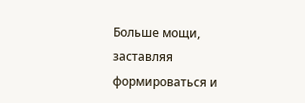Больше мощи, заставляя формироваться и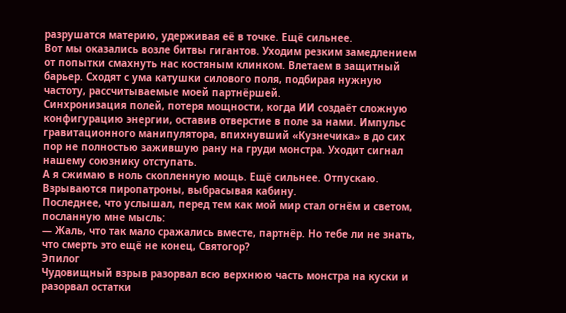разрушатся материю, удерживая её в точке. Ещё сильнее.
Вот мы оказались возле битвы гигантов. Уходим резким замедлением от попытки смахнуть нас костяным клинком. Влетаем в защитный барьер. Сходят с ума катушки силового поля, подбирая нужную частоту, рассчитываемые моей партнёршей.
Синхронизация полей, потеря мощности, когда ИИ создаёт сложную конфигурацию энергии, оставив отверстие в поле за нами. Импульс гравитационного манипулятора, впихнувший «Кузнечика» в до сих пор не полностью зажившую рану на груди монстра. Уходит сигнал нашему союзнику отступать.
А я сжимаю в ноль скопленную мощь. Ещё сильнее. Отпускаю.
Взрываются пиропатроны, выбрасывая кабину.
Последнее, что услышал, перед тем как мой мир стал огнём и светом, посланную мне мысль:
— Жаль, что так мало сражались вместе, партнёр. Но тебе ли не знать, что смерть это ещё не конец, Святогор?
Эпилог
Чудовищный взрыв разорвал всю верхнюю часть монстра на куски и разорвал остатки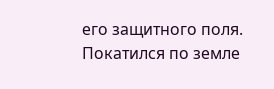его защитного поля. Покатился по земле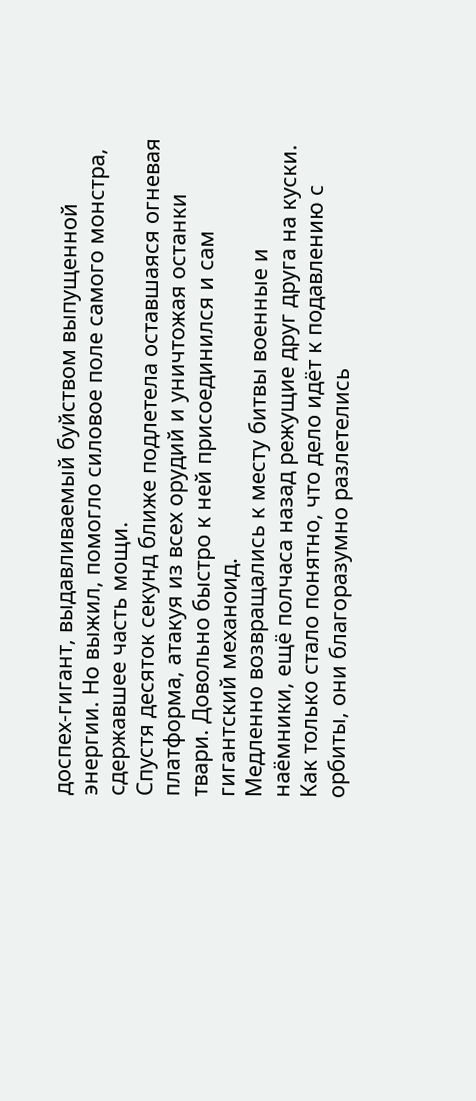доспех-гигант, выдавливаемый буйством выпущенной энергии. Но выжил, помогло силовое поле самого монстра, сдержавшее часть мощи.
Спустя десяток секунд ближе подлетела оставшаяся огневая платформа, атакуя из всех орудий и уничтожая останки твари. Довольно быстро к ней присоединился и сам гигантский механоид.
Медленно возвращались к месту битвы военные и наёмники, ещё полчаса назад режущие друг друга на куски. Как только стало понятно, что дело идёт к подавлению с орбиты, они благоразумно разлетелись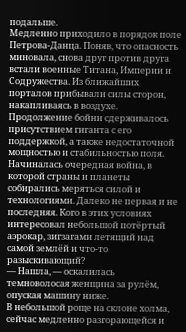подальше.
Медленно приходило в порядок поле Петрова-Данца. Поняв, что опасность миновала, снова друг против друга встали военные Титана, Империи и Содружества. Из ближайших порталов прибывали силы сторон, накапливаясь в воздухе.
Продолжение бойни сдерживалось присутствием гиганта с его поддержкой, а также недостаточной мощностью и стабильностью поля.
Начиналась очередная война, в которой страны и планеты собирались меряться силой и технологиями. Далеко не первая и не последняя. Кого в этих условиях интересовал небольшой потёртый аэрокар, зигзагами летящий над самой землёй и что-то разыскивающий?
— Нашла, — оскалилась темноволосая женщина за рулём, опуская машину ниже.
В небольшой роще на склоне холма, сейчас медленно разгорающейся и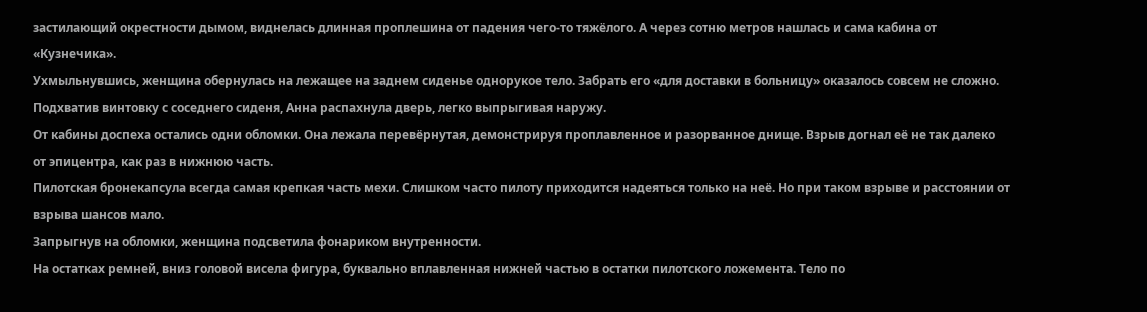застилающий окрестности дымом, виднелась длинная проплешина от падения чего-то тяжёлого. А через сотню метров нашлась и сама кабина от «Кузнечика».
Ухмыльнувшись, женщина обернулась на лежащее на заднем сиденье однорукое тело. Забрать его «для доставки в больницу» оказалось совсем не сложно. Подхватив винтовку с соседнего сиденя, Анна распахнула дверь, легко выпрыгивая наружу.
От кабины доспеха остались одни обломки. Она лежала перевёрнутая, демонстрируя проплавленное и разорванное днище. Взрыв догнал её не так далеко от эпицентра, как раз в нижнюю часть.
Пилотская бронекапсула всегда самая крепкая часть мехи. Слишком часто пилоту приходится надеяться только на неё. Но при таком взрыве и расстоянии от взрыва шансов мало.
Запрыгнув на обломки, женщина подсветила фонариком внутренности.
На остатках ремней, вниз головой висела фигура, буквально вплавленная нижней частью в остатки пилотского ложемента. Тело по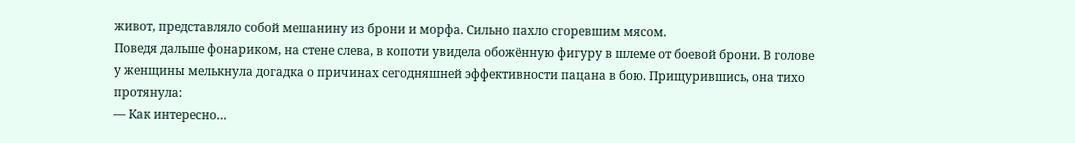живот, представляло собой мешанину из брони и морфа. Сильно пахло сгоревшим мясом.
Поведя дальше фонариком, на стене слева, в копоти увидела обожённую фигуру в шлеме от боевой брони. В голове у женщины мелькнула догадка о причинах сегодняшней эффективности пацана в бою. Прищурившись, она тихо протянула:
— Как интересно…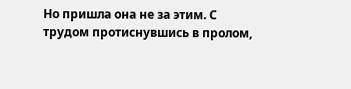Но пришла она не за этим. С трудом протиснувшись в пролом,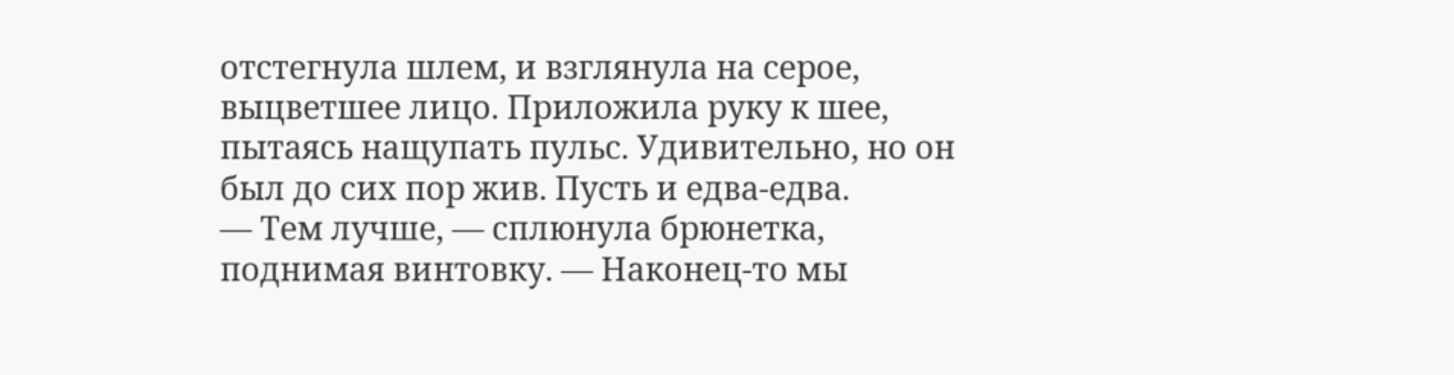отстегнула шлем, и взглянула на серое, выцветшее лицо. Приложила руку к шее, пытаясь нащупать пульс. Удивительно, но он был до сих пор жив. Пусть и едва-едва.
— Тем лучше, — сплюнула брюнетка, поднимая винтовку. — Наконец-то мы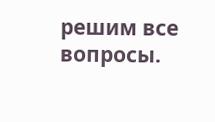решим все вопросы.